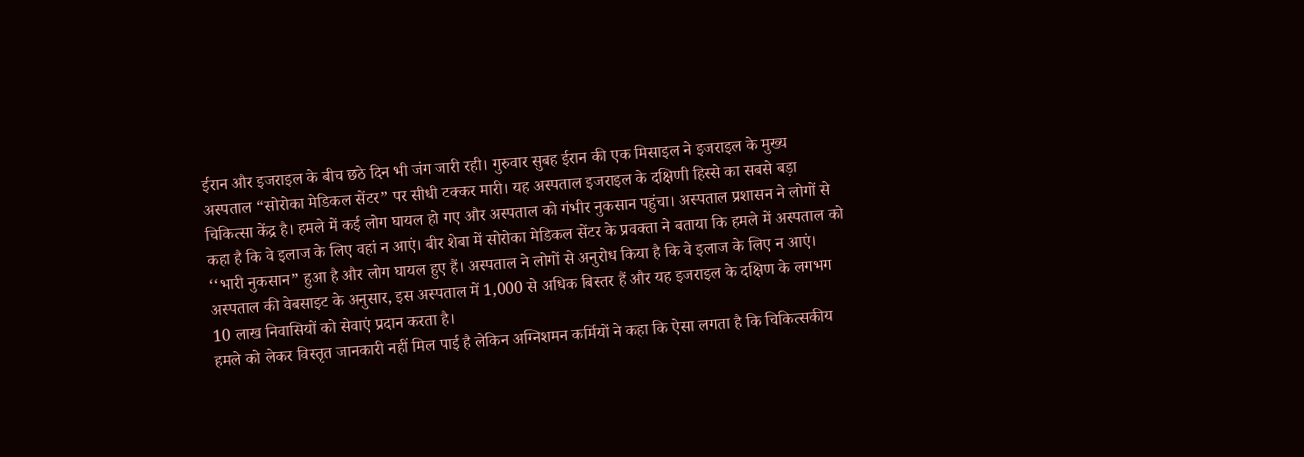ईरान और इजराइल के बीच छठे दिन भी जंग जारी रही। गुरुवार सुबह ईरान की एक मिसाइल ने इजराइल के मुख्य अस्पताल “सोरोका मेडिकल सेंटर” पर सीधी टक्कर मारी। यह अस्पताल इजराइल के दक्षिणी हिस्से का सबसे बड़ा चिकित्सा केंद्र है। हमले में कई लोग घायल हो गए और अस्पताल को गंभीर नुकसान पहुंचा। अस्पताल प्रशासन ने लोगों से कहा है कि वे इलाज के लिए वहां न आएं। बीर शेबा में सोरोका मेडिकल सेंटर के प्रवक्ता ने बताया कि हमले में अस्पताल को ‘‘भारी नुकसान” हुआ है और लोग घायल हुए हैं। अस्पताल ने लोगों से अनुरोध किया है कि वे इलाज के लिए न आएं। अस्पताल की वेबसाइट के अनुसार, इस अस्पताल में 1,000 से अधिक बिस्तर हैं और यह इजराइल के दक्षिण के लगभग 10 लाख निवासियों को सेवाएं प्रदान करता है।
हमले को लेकर विस्तृत जानकारी नहीं मिल पाई है लेकिन अग्निशमन कर्मियों ने कहा कि ऐसा लगता है कि चिकित्सकीय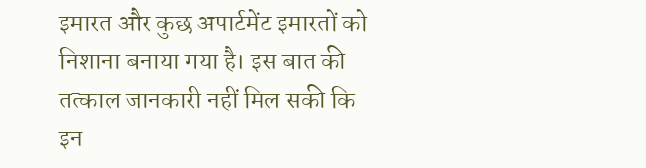इमारत और कुछ अपार्टमेंट इमारतों को निशाना बनाया गया है। इस बात की तत्काल जानकारी नहीं मिल सकी कि इन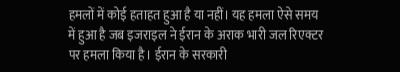हमलों में कोई हताहत हुआ है या नहीं। यह हमला ऐसे समय में हुआ है जब इजराइल ने ईरान के अराक भारी जल रिएक्टर पर हमला किया है। ईरान के सरकारी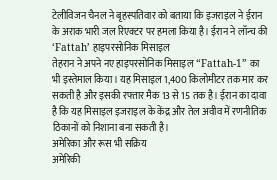टेलीविजन चैनल ने बृहस्पतिवार को बताया कि इजराइल ने ईरान के अराक भारी जल रिएक्टर पर हमला किया है। ईरान ने लॉन्च की ‘Fattah’ हाइपरसोनिक मिसाइल
तेहरान ने अपने नए हाइपरसोनिक मिसाइल “Fattah-1” का भी इस्तेमाल किया। यह मिसाइल 1,400 किलोमीटर तक मार कर सकती है और इसकी रफ्तार मैक 13 से 15 तक है। ईरान का दावा है कि यह मिसाइल इजराइल के केंद्र और तेल अवीव में रणनीतिक ठिकानों को निशाना बना सकती है।
अमेरिका और रूस भी सक्रिय
अमेरिकी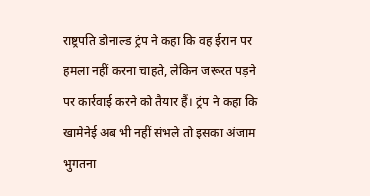राष्ट्रपति डोनाल्ड ट्रंप ने कहा कि वह ईरान पर हमला नहीं करना चाहते, लेकिन जरूरत पड़ने पर कार्रवाई करने को तैयार हैं। ट्रंप ने कहा कि खामेनेई अब भी नहीं संभले तो इसका अंजाम भुगतना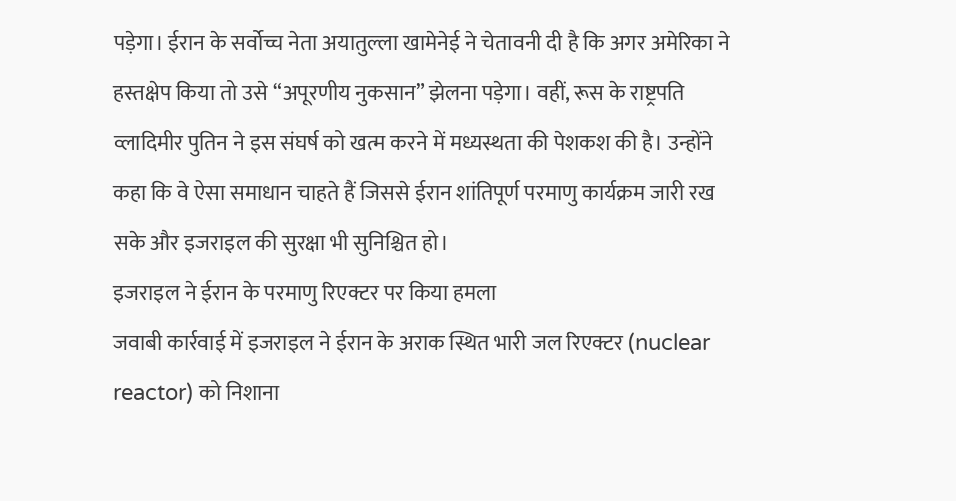पड़ेगा। ईरान के सर्वोच्च नेता अयातुल्ला खामेनेई ने चेतावनी दी है कि अगर अमेरिका ने हस्तक्षेप किया तो उसे “अपूरणीय नुकसान” झेलना पड़ेगा। वहीं, रूस के राष्ट्रपति व्लादिमीर पुतिन ने इस संघर्ष को खत्म करने में मध्यस्थता की पेशकश की है। उन्होंने कहा कि वे ऐसा समाधान चाहते हैं जिससे ईरान शांतिपूर्ण परमाणु कार्यक्रम जारी रख सके और इजराइल की सुरक्षा भी सुनिश्चित हो।
इजराइल ने ईरान के परमाणु रिएक्टर पर किया हमला
जवाबी कार्रवाई में इजराइल ने ईरान के अराक स्थित भारी जल रिएक्टर (nuclear reactor) को निशाना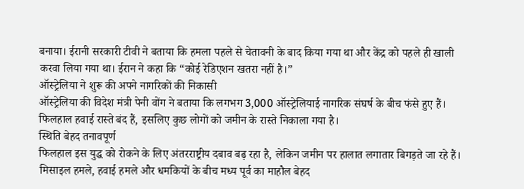बनाया। ईरानी सरकारी टीवी ने बताया कि हमला पहले से चेतावनी के बाद किया गया था और केंद्र को पहले ही खाली करवा लिया गया था। ईरान ने कहा कि “कोई रेडिएशन खतरा नहीं है।”
ऑस्ट्रेलिया ने शुरू की अपने नागरिकों की निकासी
ऑस्ट्रेलिया की विदेश मंत्री पेनी वोंग ने बताया कि लगभग 3,000 ऑस्ट्रेलियाई नागरिक संघर्ष के बीच फंसे हुए हैं। फिलहाल हवाई रास्ते बंद हैं, इसलिए कुछ लोगों को जमीन के रास्ते निकाला गया है।
स्थिति बेहद तनावपूर्ण
फिलहाल इस युद्ध को रोकने के लिए अंतरराष्ट्रीय दबाव बढ़ रहा है, लेकिन जमीन पर हालात लगातार बिगड़ते जा रहे हैं। मिसाइल हमले, हवाई हमले और धमकियों के बीच मध्य पूर्व का माहौल बेहद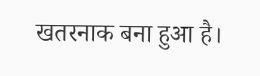खतरनाक बना हुआ है।